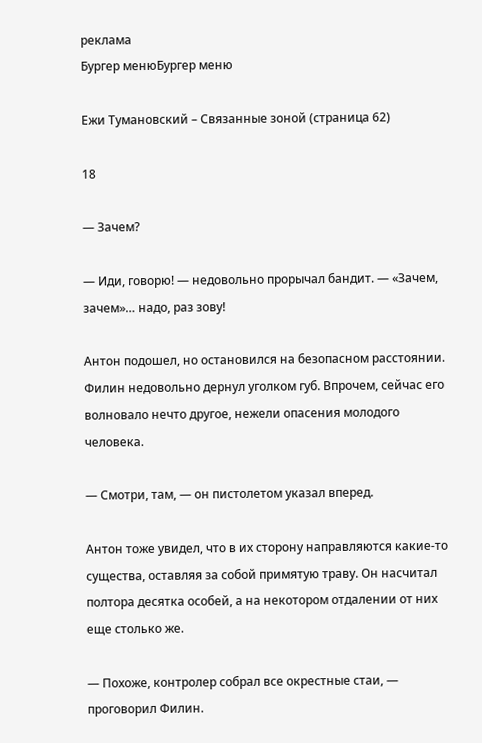реклама
Бургер менюБургер меню

Ежи Тумановский – Связанные зоной (страница 62)

18

— Зачем?

— Иди, говорю! — недовольно прорычал бандит. — «Зачем, зачем»… надо, раз зову!

Антон подошел, но остановился на безопасном расстоянии. Филин недовольно дернул уголком губ. Впрочем, сейчас его волновало нечто другое, нежели опасения молодого человека.

— Смотри, там, — он пистолетом указал вперед.

Антон тоже увидел, что в их сторону направляются какие-то существа, оставляя за собой примятую траву. Он насчитал полтора десятка особей, а на некотором отдалении от них еще столько же.

— Похоже, контролер собрал все окрестные стаи, — проговорил Филин.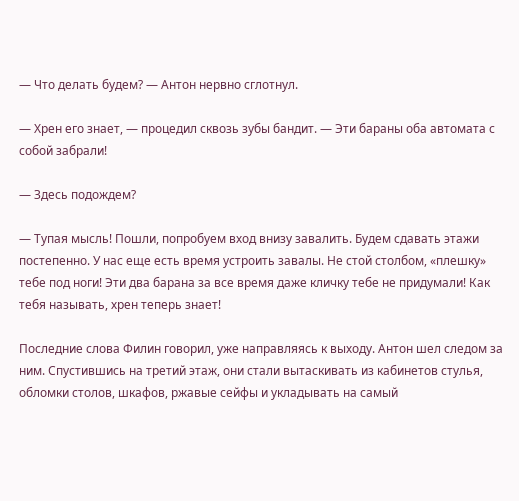— Что делать будем? — Антон нервно сглотнул.

— Хрен его знает, — процедил сквозь зубы бандит. — Эти бараны оба автомата с собой забрали!

— Здесь подождем?

— Тупая мысль! Пошли, попробуем вход внизу завалить. Будем сдавать этажи постепенно. У нас еще есть время устроить завалы. Не стой столбом, «плешку» тебе под ноги! Эти два барана за все время даже кличку тебе не придумали! Как тебя называть, хрен теперь знает!

Последние слова Филин говорил, уже направляясь к выходу. Антон шел следом за ним. Спустившись на третий этаж, они стали вытаскивать из кабинетов стулья, обломки столов, шкафов, ржавые сейфы и укладывать на самый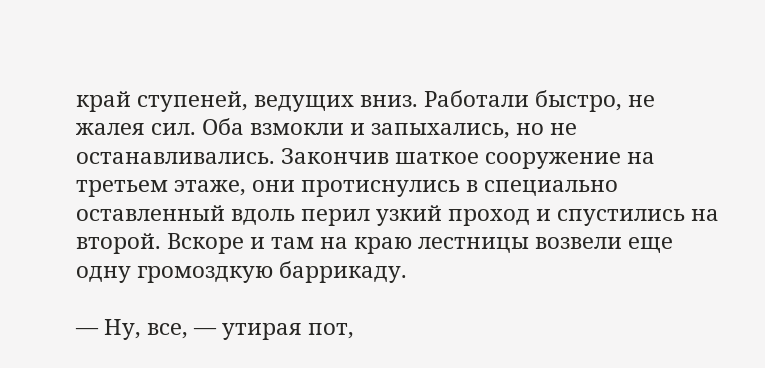край ступеней, ведущих вниз. Работали быстро, не жалея сил. Оба взмокли и запыхались, но не останавливались. Закончив шаткое сооружение на третьем этаже, они протиснулись в специально оставленный вдоль перил узкий проход и спустились на второй. Вскоре и там на краю лестницы возвели еще одну громоздкую баррикаду.

— Ну, все, — утирая пот,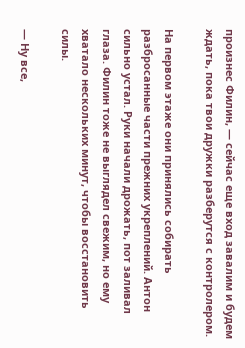произнес Филин, — сейчас еще вход завалим и будем ждать, пока твои дружки разберутся с контролером.

На первом этаже они принялись собирать разбросанные части прежних укреплений. Антон сильно устал. Руки начали дрожать, пот заливал глаза. Филин тоже не выглядел свежим, но ему хватало нескольких минут, чтобы восстановить силы.

— Ну все,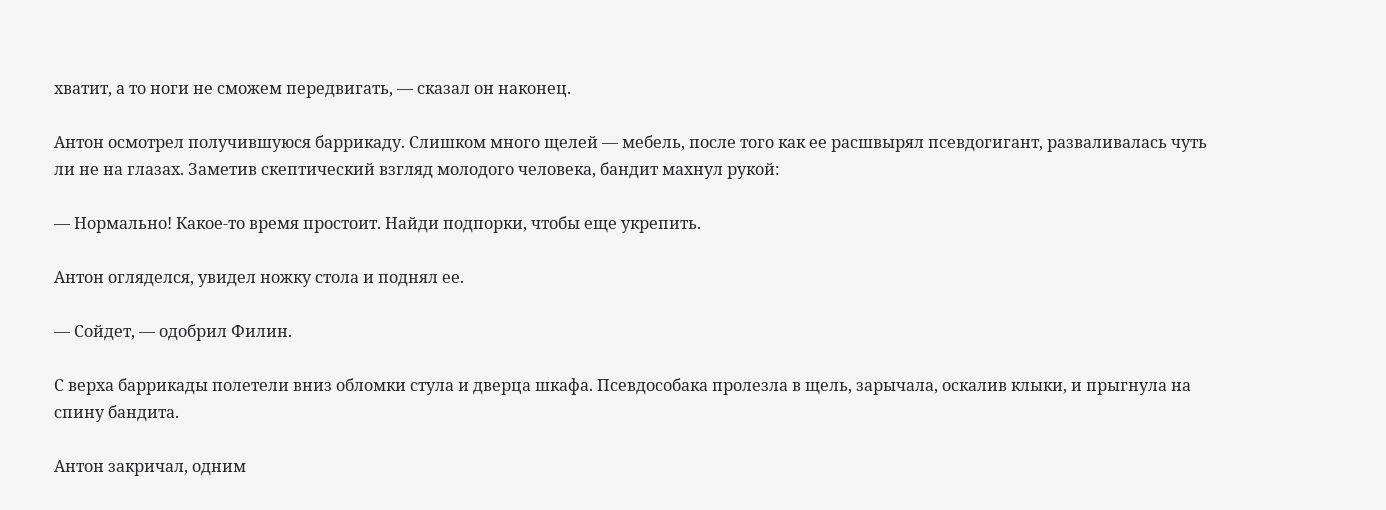хватит, а то ноги не сможем передвигать, — сказал он наконец.

Антон осмотрел получившуюся баррикаду. Слишком много щелей — мебель, после того как ее расшвырял псевдогигант, разваливалась чуть ли не на глазах. Заметив скептический взгляд молодого человека, бандит махнул рукой:

— Нормально! Какое-то время простоит. Найди подпорки, чтобы еще укрепить.

Антон огляделся, увидел ножку стола и поднял ее.

— Сойдет, — одобрил Филин.

С верха баррикады полетели вниз обломки стула и дверца шкафа. Псевдособака пролезла в щель, зарычала, оскалив клыки, и прыгнула на спину бандита.

Антон закричал, одним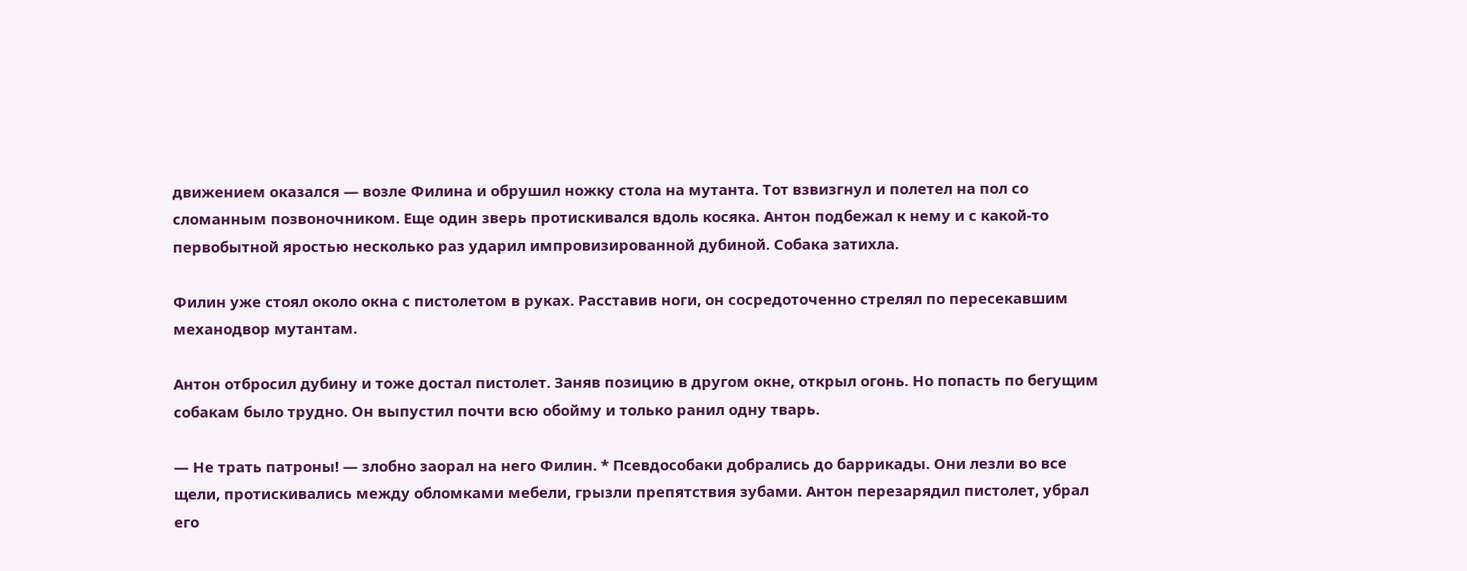движением оказался — возле Филина и обрушил ножку стола на мутанта. Тот взвизгнул и полетел на пол со сломанным позвоночником. Еще один зверь протискивался вдоль косяка. Антон подбежал к нему и с какой-то первобытной яростью несколько раз ударил импровизированной дубиной. Собака затихла.

Филин уже стоял около окна с пистолетом в руках. Расставив ноги, он сосредоточенно стрелял по пересекавшим механодвор мутантам.

Антон отбросил дубину и тоже достал пистолет. Заняв позицию в другом окне, открыл огонь. Но попасть по бегущим собакам было трудно. Он выпустил почти всю обойму и только ранил одну тварь.

— Не трать патроны! — злобно заорал на него Филин. * Псевдособаки добрались до баррикады. Они лезли во все щели, протискивались между обломками мебели, грызли препятствия зубами. Антон перезарядил пистолет, убрал его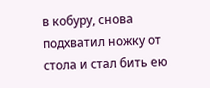в кобуру, снова подхватил ножку от стола и стал бить ею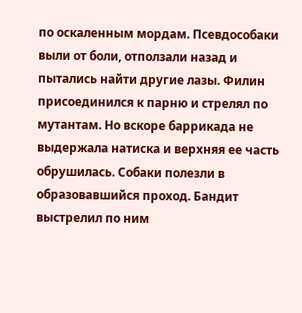по оскаленным мордам. Псевдособаки выли от боли, отползали назад и пытались найти другие лазы. Филин присоединился к парню и стрелял по мутантам. Но вскоре баррикада не выдержала натиска и верхняя ее часть обрушилась. Собаки полезли в образовавшийся проход. Бандит выстрелил по ним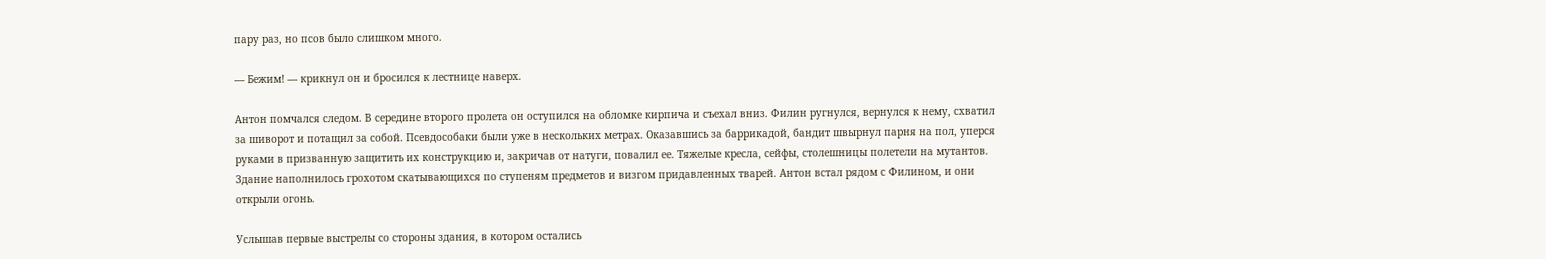пару раз, но псов было слишком много.

— Бежим! — крикнул он и бросился к лестнице наверх.

Антон помчался следом. В середине второго пролета он оступился на обломке кирпича и съехал вниз. Филин ругнулся, вернулся к нему, схватил за шиворот и потащил за собой. Псевдособаки были уже в нескольких метрах. Оказавшись за баррикадой, бандит швырнул парня на пол, уперся руками в призванную защитить их конструкцию и, закричав от натуги, повалил ее. Тяжелые кресла, сейфы, столешницы полетели на мутантов. Здание наполнилось грохотом скатывающихся по ступеням предметов и визгом придавленных тварей. Антон встал рядом с Филином, и они открыли огонь.

Услышав первые выстрелы со стороны здания, в котором остались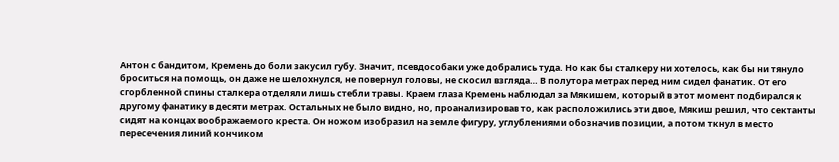Антон с бандитом, Кремень до боли закусил губу. Значит, псевдособаки уже добрались туда. Но как бы сталкеру ни хотелось, как бы ни тянуло броситься на помощь, он даже не шелохнулся, не повернул головы, не скосил взгляда… В полутора метрах перед ним сидел фанатик. От его сгорбленной спины сталкера отделяли лишь стебли травы. Краем глаза Кремень наблюдал за Мякишем, который в этот момент подбирался к другому фанатику в десяти метрах. Остальных не было видно, но, проанализировав то, как расположились эти двое, Мякиш решил, что сектанты сидят на концах воображаемого креста. Он ножом изобразил на земле фигуру, углублениями обозначив позиции, а потом ткнул в место пересечения линий кончиком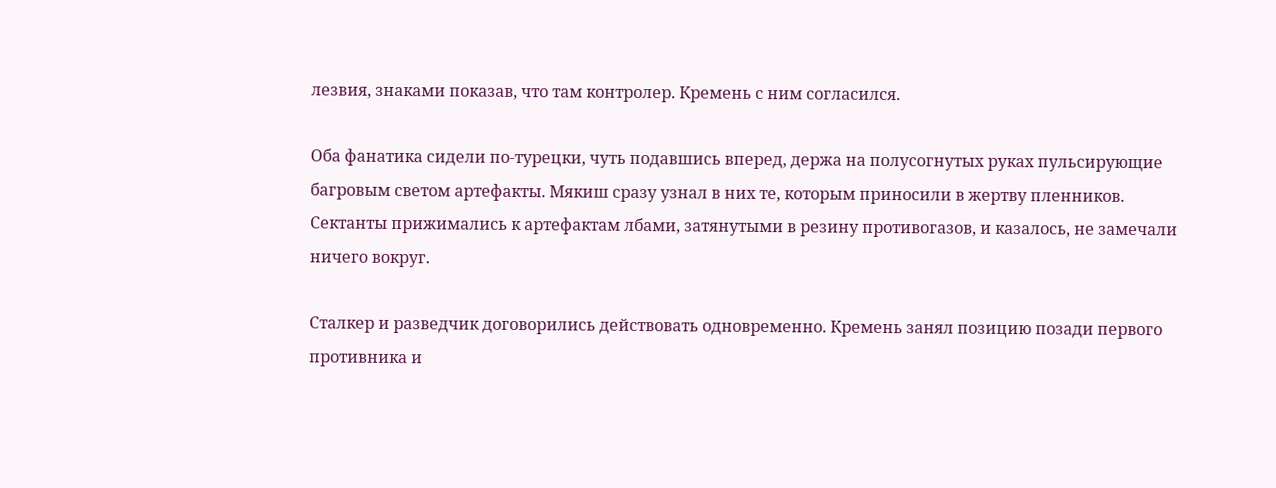лезвия, знаками показав, что там контролер. Кремень с ним согласился.

Оба фанатика сидели по-турецки, чуть подавшись вперед, держа на полусогнутых руках пульсирующие багровым светом артефакты. Мякиш сразу узнал в них те, которым приносили в жертву пленников. Сектанты прижимались к артефактам лбами, затянутыми в резину противогазов, и казалось, не замечали ничего вокруг.

Сталкер и разведчик договорились действовать одновременно. Кремень занял позицию позади первого противника и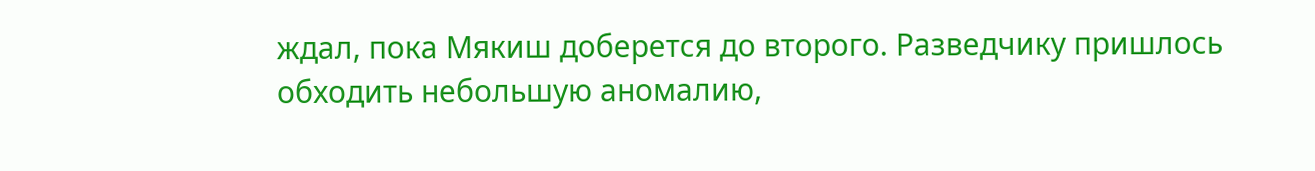ждал, пока Мякиш доберется до второго. Разведчику пришлось обходить небольшую аномалию,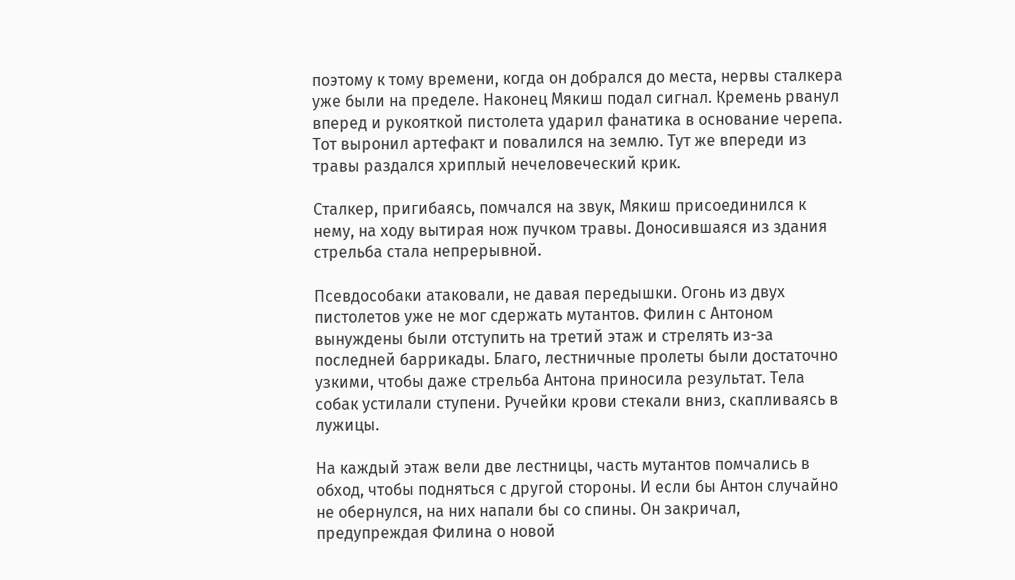поэтому к тому времени, когда он добрался до места, нервы сталкера уже были на пределе. Наконец Мякиш подал сигнал. Кремень рванул вперед и рукояткой пистолета ударил фанатика в основание черепа. Тот выронил артефакт и повалился на землю. Тут же впереди из травы раздался хриплый нечеловеческий крик.

Сталкер, пригибаясь, помчался на звук, Мякиш присоединился к нему, на ходу вытирая нож пучком травы. Доносившаяся из здания стрельба стала непрерывной.

Псевдособаки атаковали, не давая передышки. Огонь из двух пистолетов уже не мог сдержать мутантов. Филин с Антоном вынуждены были отступить на третий этаж и стрелять из-за последней баррикады. Благо, лестничные пролеты были достаточно узкими, чтобы даже стрельба Антона приносила результат. Тела собак устилали ступени. Ручейки крови стекали вниз, скапливаясь в лужицы.

На каждый этаж вели две лестницы, часть мутантов помчались в обход, чтобы подняться с другой стороны. И если бы Антон случайно не обернулся, на них напали бы со спины. Он закричал, предупреждая Филина о новой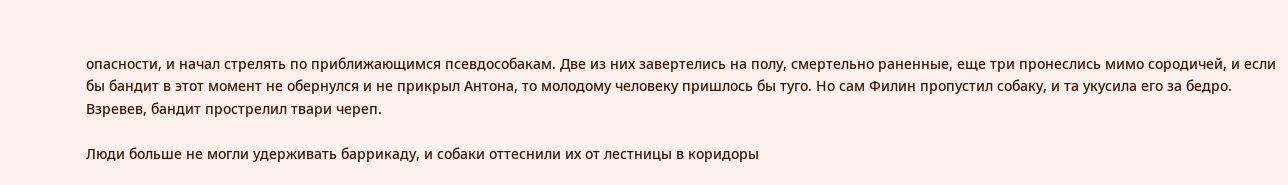опасности, и начал стрелять по приближающимся псевдособакам. Две из них завертелись на полу, смертельно раненные, еще три пронеслись мимо сородичей, и если бы бандит в этот момент не обернулся и не прикрыл Антона, то молодому человеку пришлось бы туго. Но сам Филин пропустил собаку, и та укусила его за бедро. Взревев, бандит прострелил твари череп.

Люди больше не могли удерживать баррикаду, и собаки оттеснили их от лестницы в коридоры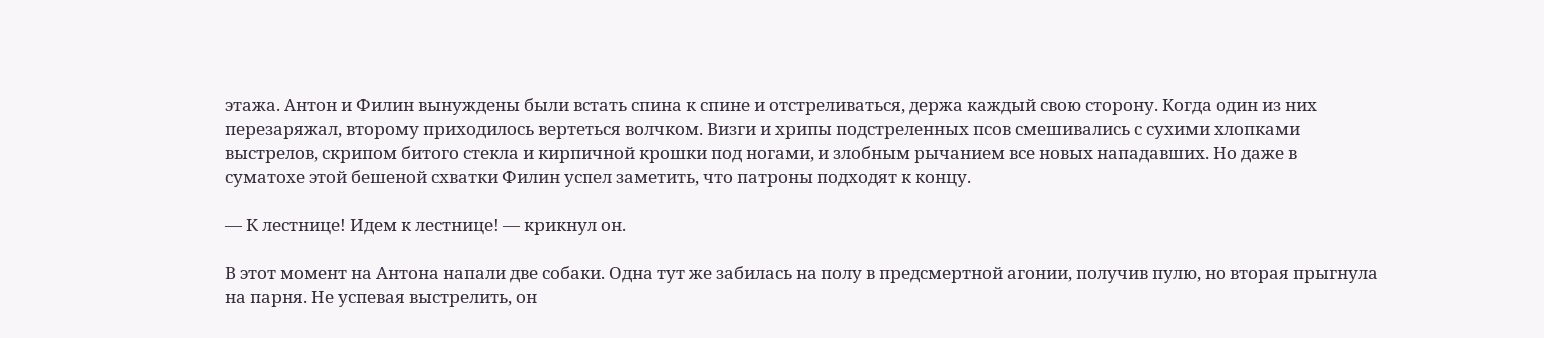этажа. Антон и Филин вынуждены были встать спина к спине и отстреливаться, держа каждый свою сторону. Когда один из них перезаряжал, второму приходилось вертеться волчком. Визги и хрипы подстреленных псов смешивались с сухими хлопками выстрелов, скрипом битого стекла и кирпичной крошки под ногами, и злобным рычанием все новых нападавших. Но даже в суматохе этой бешеной схватки Филин успел заметить, что патроны подходят к концу.

— К лестнице! Идем к лестнице! — крикнул он.

В этот момент на Антона напали две собаки. Одна тут же забилась на полу в предсмертной агонии, получив пулю, но вторая прыгнула на парня. Не успевая выстрелить, он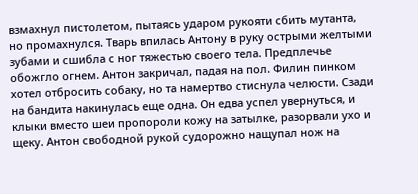взмахнул пистолетом, пытаясь ударом рукояти сбить мутанта, но промахнулся. Тварь впилась Антону в руку острыми желтыми зубами и сшибла с ног тяжестью своего тела. Предплечье обожгло огнем. Антон закричал, падая на пол. Филин пинком хотел отбросить собаку, но та намертво стиснула челюсти. Сзади на бандита накинулась еще одна. Он едва успел увернуться, и клыки вместо шеи пропороли кожу на затылке, разорвали ухо и щеку. Антон свободной рукой судорожно нащупал нож на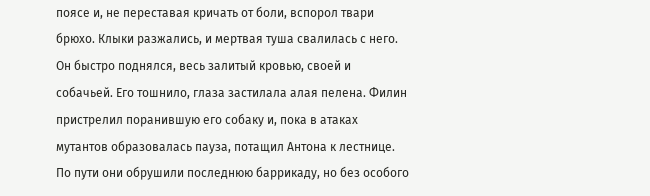поясе и, не переставая кричать от боли, вспорол твари брюхо. Клыки разжались, и мертвая туша свалилась с него. Он быстро поднялся, весь залитый кровью, своей и собачьей. Его тошнило, глаза застилала алая пелена. Филин пристрелил поранившую его собаку и, пока в атаках мутантов образовалась пауза, потащил Антона к лестнице. По пути они обрушили последнюю баррикаду, но без особого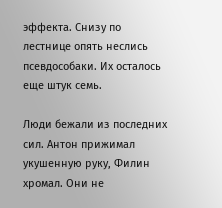эффекта. Снизу по лестнице опять неслись псевдособаки. Их осталось еще штук семь.

Люди бежали из последних сил. Антон прижимал укушенную руку, Филин хромал. Они не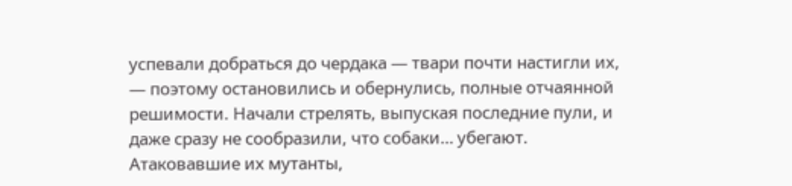успевали добраться до чердака — твари почти настигли их, — поэтому остановились и обернулись, полные отчаянной решимости. Начали стрелять, выпуская последние пули, и даже сразу не сообразили, что собаки… убегают. Атаковавшие их мутанты,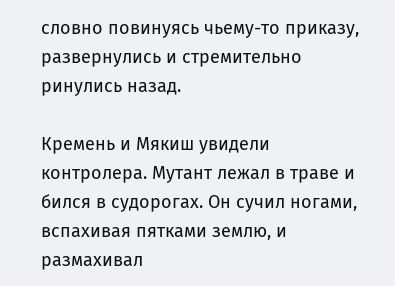словно повинуясь чьему-то приказу, развернулись и стремительно ринулись назад.

Кремень и Мякиш увидели контролера. Мутант лежал в траве и бился в судорогах. Он сучил ногами, вспахивая пятками землю, и размахивал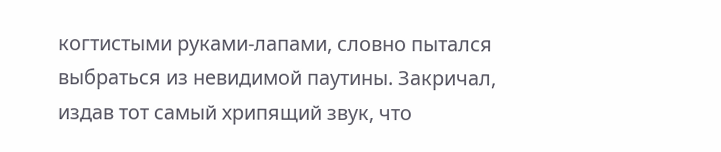когтистыми руками-лапами, словно пытался выбраться из невидимой паутины. Закричал, издав тот самый хрипящий звук, что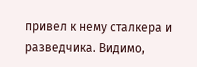привел к нему сталкера и разведчика. Видимо,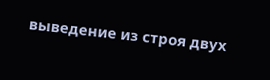выведение из строя двух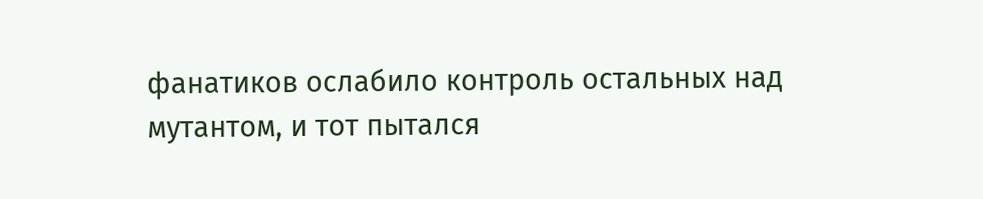фанатиков ослабило контроль остальных над мутантом, и тот пытался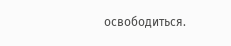освободиться.